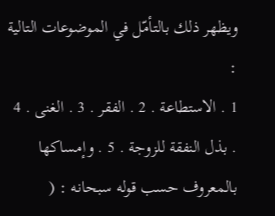ويظهر ذلك بالتأمّل في الموضوعات التالية :
1 . الاستطاعة . 2 . الفقر . 3 . الغنى . 4 . بذل النفقة للزوجة . 5 . وإمساكها بالمعروف حسب قوله سبحانه : (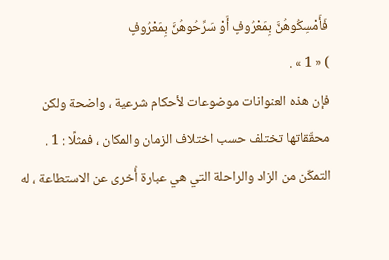فَأَمْسِكُوهُنَّ بِمَعْرُوفٍ أَوْ سَرِّحُوهُنَّ بِمَعْرُوفٍ
) « 1 » .
فإن هذه العنوانات موضوعات لأحكام شرعية ، واضحة ولكن محقّقاتها تختلف حسب اختلاف الزمان والمكان ، فمثلًا : 1 . التمكّن من الزاد والراحلة التي هي عبارة أُخرى عن الاستطاعة ، له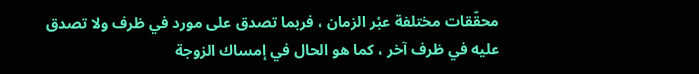محقّقات مختلفة عبْر الزمان ، فربما تصدق على مورد في ظرف ولا تصدق عليه في ظرف آخر ، كما هو الحال في إمساك الزوجة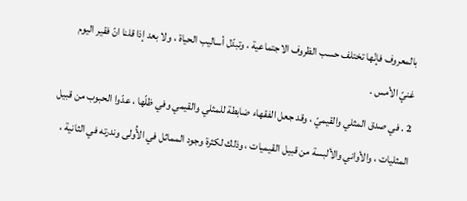بالمعروف فإنّها تختلف حسب الظروف الاجتماعية ، وتبدّل أساليب الحياة ، ولا بعد إذا قلنا انّ فقير اليوم غنيّ الأمس .
2 . في صدق المثلي والقيميّ ، وقد جعل الفقهاء ضابطة للمثلي والقيمي وفي ظلّها ، عدّوا الحبوب من قبيل المثليات ، والأواني والألبسة من قبيل القيميات ، وذلك لكثرة وجود المماثل في الأُولى وندرته في الثانية ،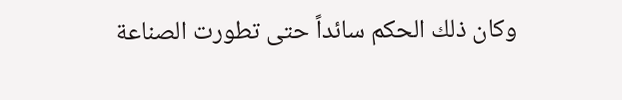وكان ذلك الحكم سائداً حتى تطورت الصناعة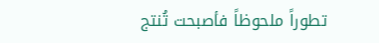تطوراً ملحوظاً فأصبحت تُنتج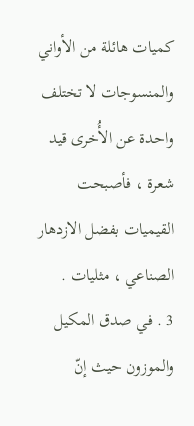كميات هائلة من الأواني والمنسوجات لا تختلف واحدة عن الأُخرى قيد شعرة ، فأصبحت القيميات بفضل الازدهار الصناعي ، مثليات .
3 . في صدق المكيل والموزون حيث إنّ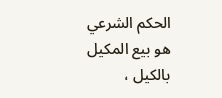الحكم الشرعي هو بيع المكيل بالكيل ،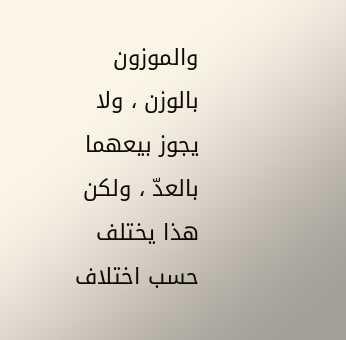والموزون بالوزن ، ولا يجوز بيعهما بالعدّ ، ولكن هذا يختلف حسب اختلاف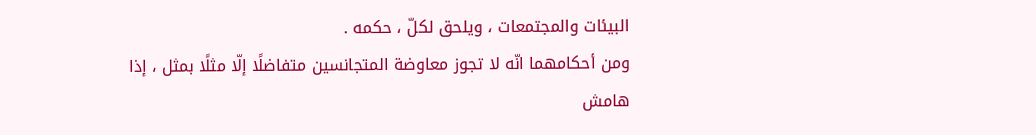البيئات والمجتمعات ، ويلحق لكلّ ، حكمه .
ومن أحكامهما انّه لا تجوز معاوضة المتجانسين متفاضلًا إلّا مثلًا بمثل ، إذا
هامش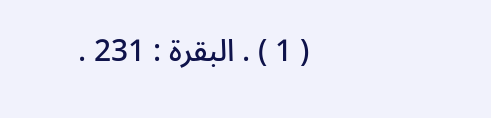( 1 ) . البقرة : 231 .